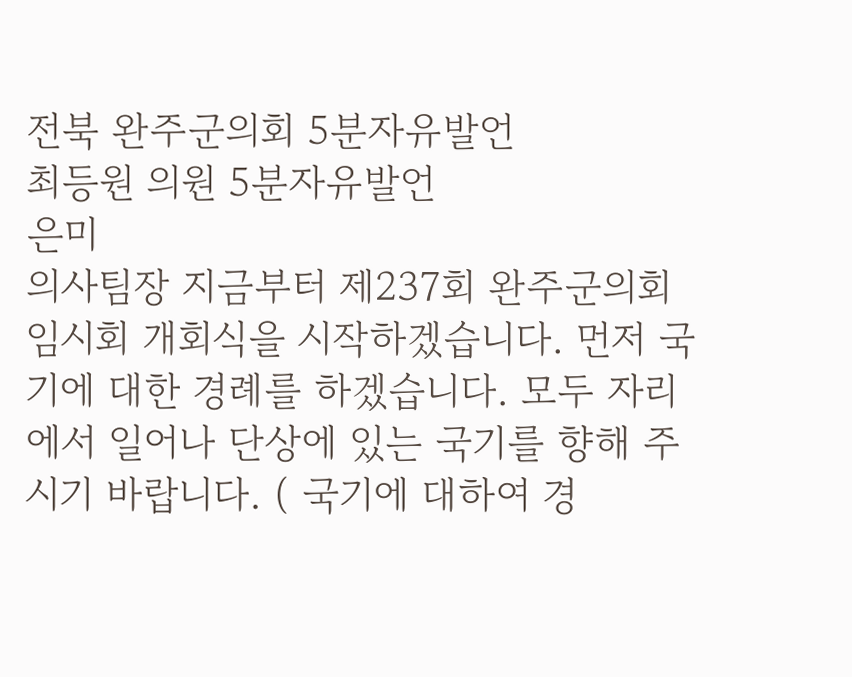전북 완주군의회 5분자유발언
최등원 의원 5분자유발언
은미
의사팀장 지금부터 제237회 완주군의회 임시회 개회식을 시작하겠습니다. 먼저 국기에 대한 경례를 하겠습니다. 모두 자리에서 일어나 단상에 있는 국기를 향해 주시기 바랍니다. ( 국기에 대하여 경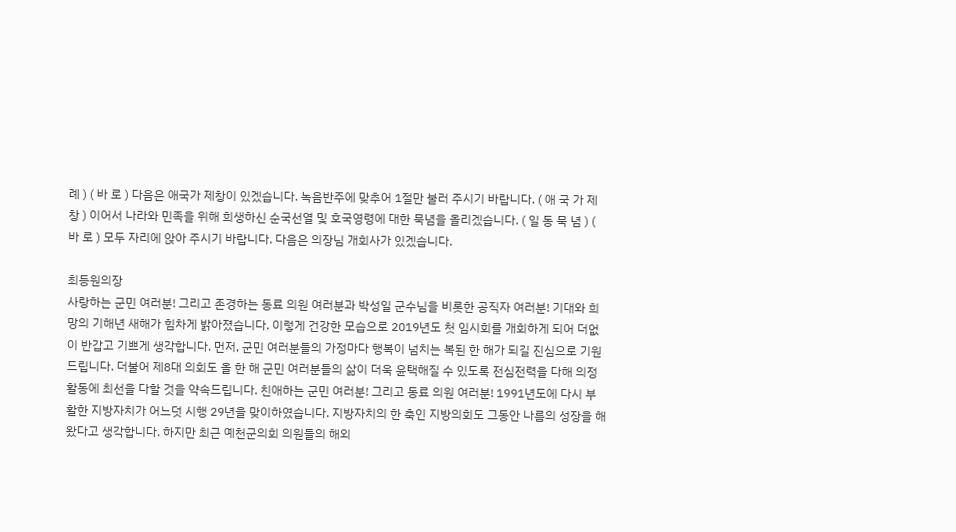례 ) ( 바 로 ) 다음은 애국가 제창이 있겠습니다. 녹음반주에 맞추어 1절만 불러 주시기 바랍니다. ( 애 국 가 제 창 ) 이어서 나라와 민족을 위해 희생하신 순국선열 및 호국영령에 대한 묵념을 올리겠습니다. ( 일 동 묵 념 ) ( 바 로 ) 모두 자리에 앉아 주시기 바랍니다. 다음은 의장님 개회사가 있겠습니다.

최등원의장
사랑하는 군민 여러분! 그리고 존경하는 동료 의원 여러분과 박성일 군수님을 비롯한 공직자 여러분! 기대와 희망의 기해년 새해가 힘차게 밝아졌습니다. 이렇게 건강한 모습으로 2019년도 첫 임시회를 개회하게 되어 더없이 반갑고 기쁘게 생각합니다. 먼저, 군민 여러분들의 가정마다 행복이 넘치는 복된 한 해가 되길 진심으로 기원 드립니다. 더불어 제8대 의회도 올 한 해 군민 여러분들의 삶이 더욱 윤택해질 수 있도록 전심전력을 다해 의정활동에 최선을 다할 것을 약속드립니다. 친애하는 군민 여러분! 그리고 동료 의원 여러분! 1991년도에 다시 부활한 지방자치가 어느덧 시행 29년을 맞이하였습니다. 지방자치의 한 축인 지방의회도 그동안 나름의 성장을 해왔다고 생각합니다. 하지만 최근 예천군의회 의원들의 해외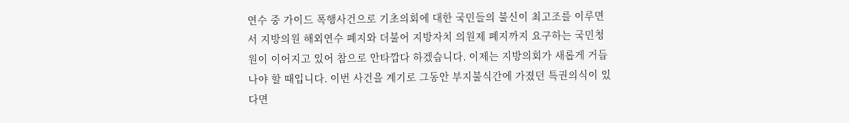연수 중 가이드 폭행사건으로 기초의회에 대한 국민들의 불신이 최고조를 이루면서 지방의원 해외연수 폐지와 더불어 지방자치 의원제 폐지까지 요구하는 국민청원이 이어지고 있어 참으로 안타깝다 하겠습니다. 이제는 지방의회가 새롭게 거듭나야 할 때입니다. 이번 사건을 계기로 그동안 부지불식간에 가졌던 특권의식이 있다면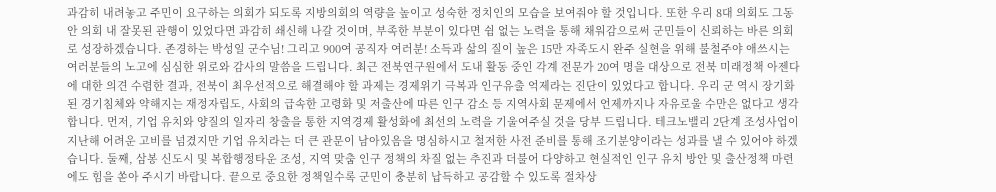과감히 내려놓고 주민이 요구하는 의회가 되도록 지방의회의 역량을 높이고 성숙한 정치인의 모습을 보여줘야 할 것입니다. 또한 우리 8대 의회도 그동안 의회 내 잘못된 관행이 있었다면 과감히 쇄신해 나갈 것이며, 부족한 부분이 있다면 쉼 없는 노력을 통해 채워감으로써 군민들이 신뢰하는 바른 의회로 성장하겠습니다. 존경하는 박성일 군수님! 그리고 900여 공직자 여러분! 소득과 삶의 질이 높은 15만 자족도시 완주 실현을 위해 불철주야 애쓰시는 여러분들의 노고에 심심한 위로와 감사의 말씀을 드립니다. 최근 전북연구원에서 도내 활동 중인 각계 전문가 20여 명을 대상으로 전북 미래정책 아젠다에 대한 의견 수렴한 결과, 전북이 최우선적으로 해결해야 할 과제는 경제위기 극복과 인구유출 억제라는 진단이 있었다고 합니다. 우리 군 역시 장기화된 경기침체와 약해지는 재정자립도, 사회의 급속한 고령화 및 저출산에 따른 인구 감소 등 지역사회 문제에서 언제까지나 자유로울 수만은 없다고 생각합니다. 먼저, 기업 유치와 양질의 일자리 창출을 통한 지역경제 활성화에 최선의 노력을 기울여주실 것을 당부 드립니다. 테크노밸리 2단계 조성사업이 지난해 어려운 고비를 넘겼지만 기업 유치라는 더 큰 관문이 남아있음을 명심하시고 철저한 사전 준비를 통해 조기분양이라는 성과를 낼 수 있어야 하겠습니다. 둘째, 삼봉 신도시 및 복합행정타운 조성, 지역 맞춤 인구 정책의 차질 없는 추진과 더불어 다양하고 현실적인 인구 유치 방안 및 출산정책 마련에도 힘을 쏟아 주시기 바랍니다. 끝으로 중요한 정책일수록 군민이 충분히 납득하고 공감할 수 있도록 절차상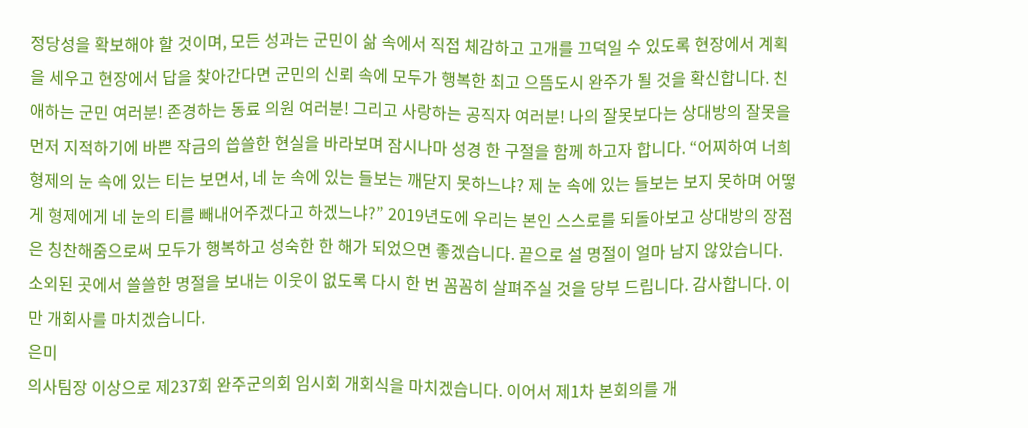정당성을 확보해야 할 것이며, 모든 성과는 군민이 삶 속에서 직접 체감하고 고개를 끄덕일 수 있도록 현장에서 계획을 세우고 현장에서 답을 찾아간다면 군민의 신뢰 속에 모두가 행복한 최고 으뜸도시 완주가 될 것을 확신합니다. 친애하는 군민 여러분! 존경하는 동료 의원 여러분! 그리고 사랑하는 공직자 여러분! 나의 잘못보다는 상대방의 잘못을 먼저 지적하기에 바쁜 작금의 씁쓸한 현실을 바라보며 잠시나마 성경 한 구절을 함께 하고자 합니다. “어찌하여 너희 형제의 눈 속에 있는 티는 보면서, 네 눈 속에 있는 들보는 깨닫지 못하느냐? 제 눈 속에 있는 들보는 보지 못하며 어떻게 형제에게 네 눈의 티를 빼내어주겠다고 하겠느냐?” 2019년도에 우리는 본인 스스로를 되돌아보고 상대방의 장점은 칭찬해줌으로써 모두가 행복하고 성숙한 한 해가 되었으면 좋겠습니다. 끝으로 설 명절이 얼마 남지 않았습니다. 소외된 곳에서 쓸쓸한 명절을 보내는 이웃이 없도록 다시 한 번 꼼꼼히 살펴주실 것을 당부 드립니다. 감사합니다. 이만 개회사를 마치겠습니다.
은미
의사팀장 이상으로 제237회 완주군의회 임시회 개회식을 마치겠습니다. 이어서 제1차 본회의를 개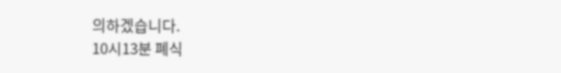의하겠습니다.
10시13분 폐식